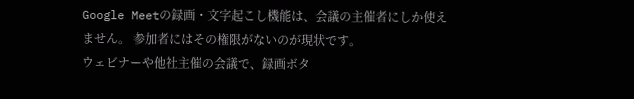Google Meetの録画・文字起こし機能は、会議の主催者にしか使えません。 参加者にはその権限がないのが現状です。
ウェビナーや他社主催の会議で、録画ボタ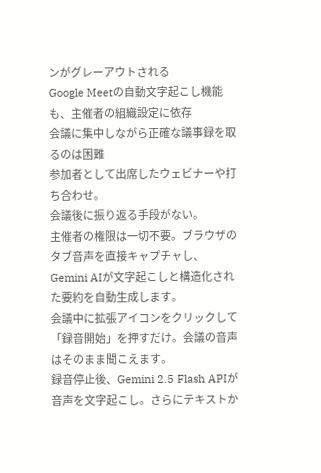ンがグレーアウトされる
Google Meetの自動文字起こし機能も、主催者の組織設定に依存
会議に集中しながら正確な議事録を取るのは困難
参加者として出席したウェビナーや打ち合わせ。
会議後に振り返る手段がない。
主催者の権限は一切不要。ブラウザのタブ音声を直接キャプチャし、 Gemini AIが文字起こしと構造化された要約を自動生成します。
会議中に拡張アイコンをクリックして「録音開始」を押すだけ。会議の音声はそのまま聞こえます。
録音停止後、Gemini 2.5 Flash APIが音声を文字起こし。さらにテキストか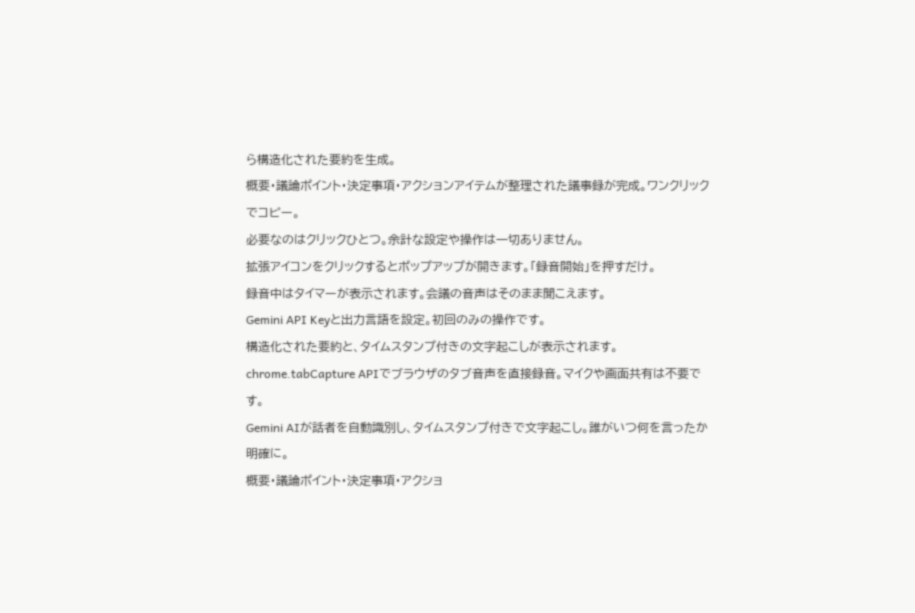ら構造化された要約を生成。
概要・議論ポイント・決定事項・アクションアイテムが整理された議事録が完成。ワンクリックでコピー。
必要なのはクリックひとつ。余計な設定や操作は一切ありません。
拡張アイコンをクリックするとポップアップが開きます。「録音開始」を押すだけ。
録音中はタイマーが表示されます。会議の音声はそのまま聞こえます。
Gemini API Keyと出力言語を設定。初回のみの操作です。
構造化された要約と、タイムスタンプ付きの文字起こしが表示されます。
chrome.tabCapture APIでブラウザのタブ音声を直接録音。マイクや画面共有は不要です。
Gemini AIが話者を自動識別し、タイムスタンプ付きで文字起こし。誰がいつ何を言ったか明確に。
概要・議論ポイント・決定事項・アクショ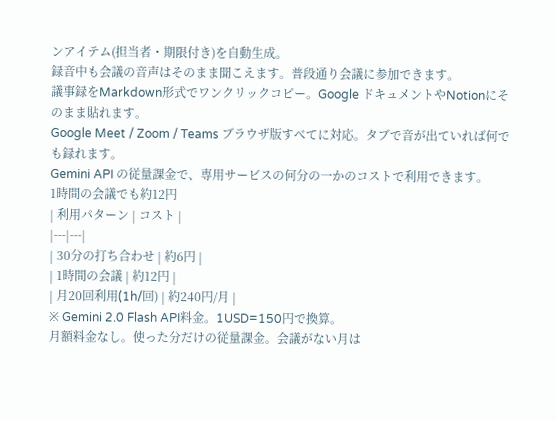ンアイテム(担当者・期限付き)を自動生成。
録音中も会議の音声はそのまま聞こえます。普段通り会議に参加できます。
議事録をMarkdown形式でワンクリックコピー。Google ドキュメントやNotionにそのまま貼れます。
Google Meet / Zoom / Teams ブラウザ版すべてに対応。タブで音が出ていれば何でも録れます。
Gemini API の従量課金で、専用サービスの何分の一かのコストで利用できます。
1時間の会議でも約12円
| 利用パターン | コスト |
|---|---|
| 30分の打ち合わせ | 約6円 |
| 1時間の会議 | 約12円 |
| 月20回利用(1h/回) | 約240円/月 |
※ Gemini 2.0 Flash API料金。1USD=150円で換算。
月額料金なし。使った分だけの従量課金。会議がない月は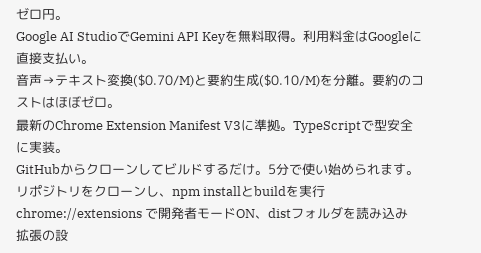ゼロ円。
Google AI StudioでGemini API Keyを無料取得。利用料金はGoogleに直接支払い。
音声→テキスト変換($0.70/M)と要約生成($0.10/M)を分離。要約のコストはほぼゼロ。
最新のChrome Extension Manifest V3に準拠。TypeScriptで型安全に実装。
GitHubからクローンしてビルドするだけ。5分で使い始められます。
リポジトリをクローンし、npm installとbuildを実行
chrome://extensions で開発者モードON、distフォルダを読み込み
拡張の設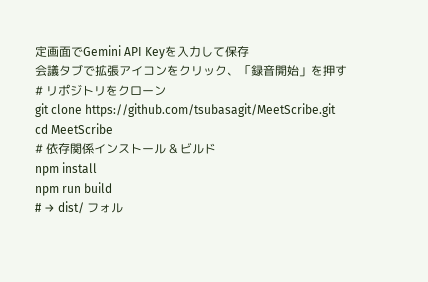定画面でGemini API Keyを入力して保存
会議タブで拡張アイコンをクリック、「録音開始」を押す
# リポジトリをクローン
git clone https://github.com/tsubasagit/MeetScribe.git
cd MeetScribe
# 依存関係インストール & ビルド
npm install
npm run build
# → dist/ フォル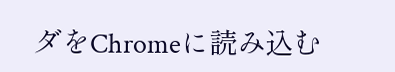ダをChromeに読み込む